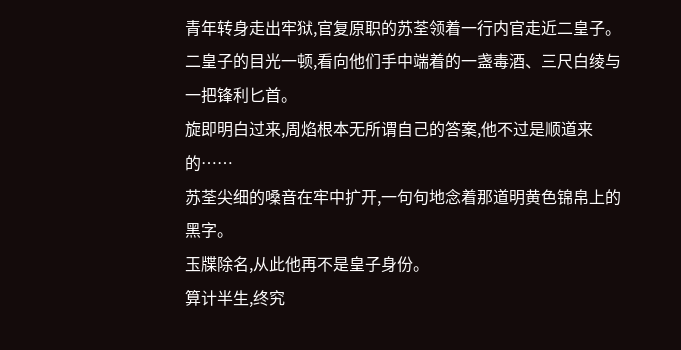青年转身走出牢狱,官复原职的苏荃领着一行内官走近二皇子。
二皇子的目光一顿,看向他们手中端着的一盏毒酒、三尺白绫与一把锋利匕首。
旋即明白过来,周焰根本无所谓自己的答案,他不过是顺道来的……
苏荃尖细的嗓音在牢中扩开,一句句地念着那道明黄色锦帛上的黑字。
玉牒除名,从此他再不是皇子身份。
算计半生,终究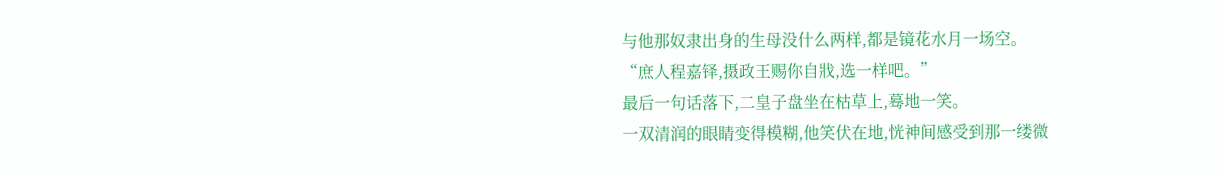与他那奴隶出身的生母没什么两样,都是镜花水月一场空。
“庶人程嘉铎,摄政王赐你自戕,选一样吧。”
最后一句话落下,二皇子盘坐在枯草上,蓦地一笑。
一双清润的眼睛变得模糊,他笑伏在地,恍神间感受到那一缕微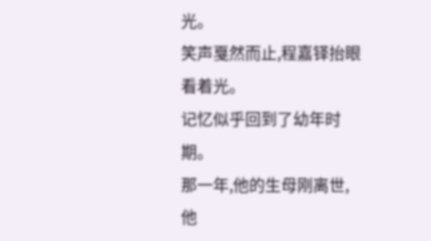光。
笑声戛然而止,程嘉铎抬眼看着光。
记忆似乎回到了幼年时期。
那一年,他的生母刚离世,他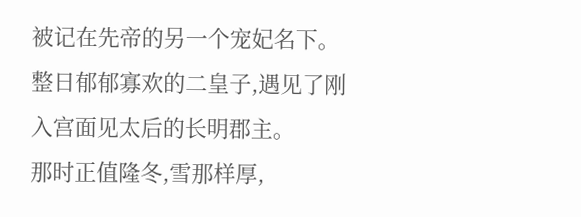被记在先帝的另一个宠妃名下。
整日郁郁寡欢的二皇子,遇见了刚入宫面见太后的长明郡主。
那时正值隆冬,雪那样厚,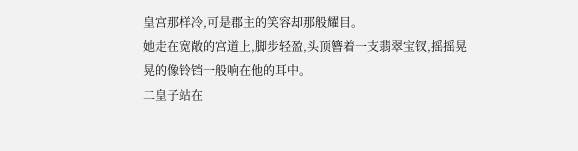皇宫那样冷,可是郡主的笑容却那般耀目。
她走在宽敞的宫道上,脚步轻盈,头顶簪着一支翡翠宝钗,摇摇晃晃的像铃铛一般响在他的耳中。
二皇子站在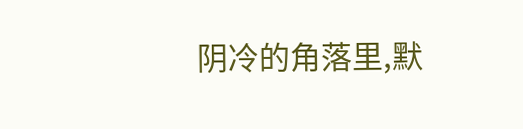阴冷的角落里,默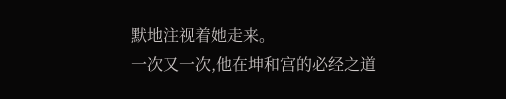默地注视着她走来。
一次又一次,他在坤和宫的必经之道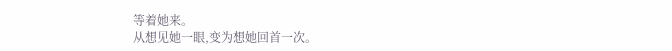等着她来。
从想见她一眼,变为想她回首一次。